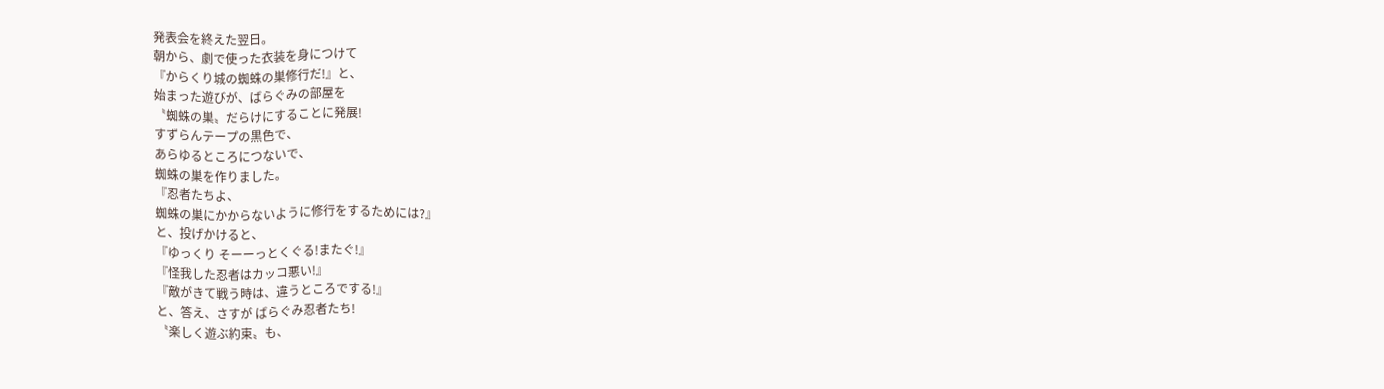発表会を終えた翌日。
朝から、劇で使った衣装を身につけて
『からくり城の蜘蛛の巣修行だ!』と、
始まった遊びが、ばらぐみの部屋を
〝蜘蛛の巣〟だらけにすることに発展!
すずらんテープの黒色で、
あらゆるところにつないで、
蜘蛛の巣を作りました。
『忍者たちよ、
蜘蛛の巣にかからないように修行をするためには?』
と、投げかけると、
『ゆっくり そーーっとくぐる!またぐ!』
『怪我した忍者はカッコ悪い!』
『敵がきて戦う時は、違うところでする!』
と、答え、さすが ばらぐみ忍者たち!
〝楽しく遊ぶ約束〟も、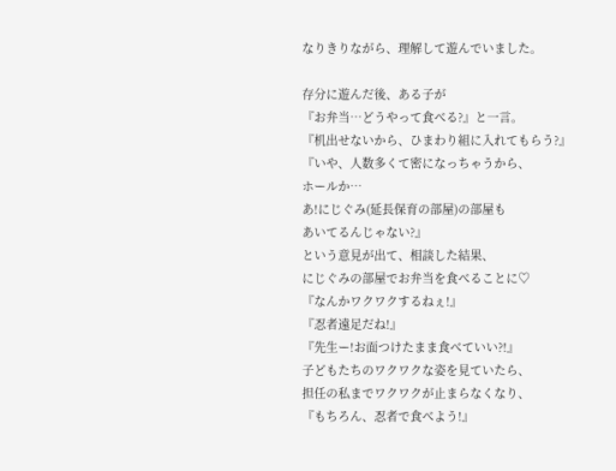なりきりながら、理解して遊んでいました。

存分に遊んだ後、ある子が
『お弁当…どうやって食べる?』と一言。
『机出せないから、ひまわり組に入れてもらう?』
『いや、人数多くて密になっちゃうから、
ホールか…
あ!にじぐみ(延長保育の部屋)の部屋も
あいてるんじゃない?』
という意見が出て、相談した結果、
にじぐみの部屋でお弁当を食べることに♡
『なんかワクワクするねぇ!』
『忍者遠足だね!』
『先生ー!お面つけたまま食べていい?!』
子どもたちのワクワクな姿を見ていたら、
担任の私までワクワクが止まらなくなり、
『もちろん、忍者で食べよう!』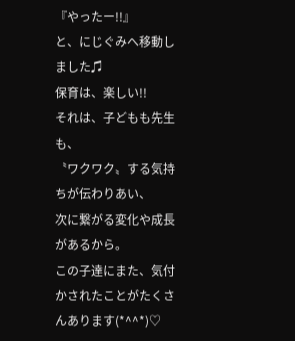『やったー!!』
と、にじぐみへ移動しました♫
保育は、楽しい!!
それは、子どもも先生も、
〝ワクワク〟する気持ちが伝わりあい、
次に繋がる変化や成長があるから。
この子達にまた、気付かされたことがたくさんあります(*^^*)♡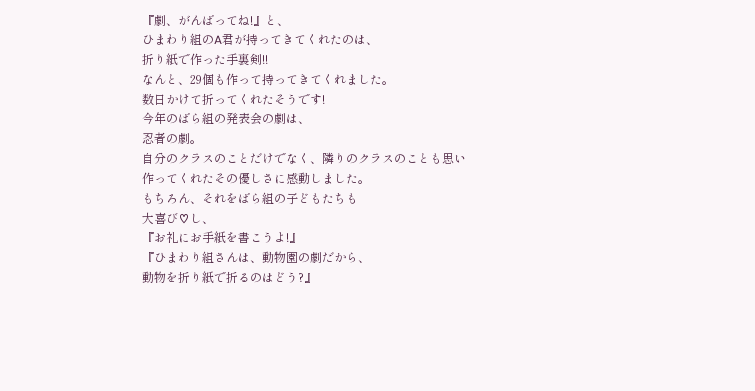『劇、がんばってね!』と、
ひまわり組のA君が持ってきてくれたのは、
折り紙で作った手裏剣!!
なんと、29個も作って持ってきてくれました。
数日かけて折ってくれたそうです!
今年のばら組の発表会の劇は、
忍者の劇。
自分のクラスのことだけでなく、隣りのクラスのことも思い
作ってくれたその優しさに感動しました。
もちろん、それをばら組の子どもたちも
大喜び♡し、
『お礼にお手紙を書こうよ!』
『ひまわり組さんは、動物園の劇だから、
動物を折り紙で折るのはどう?』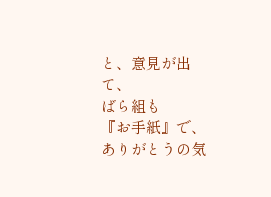と、意見が出て、
ばら組も
『お手紙』で、ありがとうの気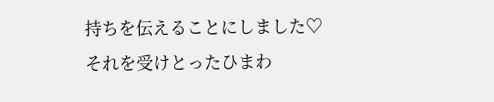持ちを伝えることにしました♡
それを受けとったひまわ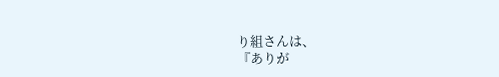り組さんは、
『ありが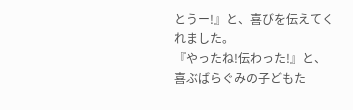とうー!』と、喜びを伝えてくれました。
『やったね!伝わった!』と、喜ぶばらぐみの子どもた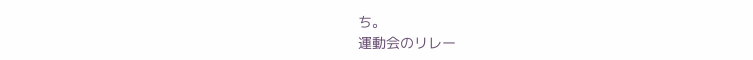ち。
運動会のリレー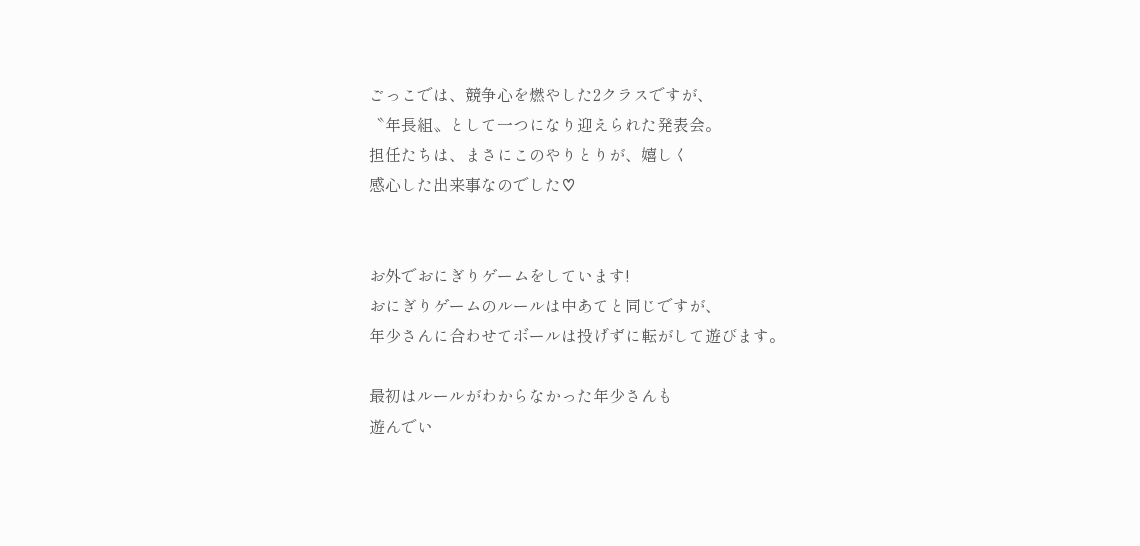ごっこでは、競争心を燃やした2クラスですが、
〝年長組〟として一つになり迎えられた発表会。
担任たちは、まさにこのやりとりが、嬉しく
感心した出来事なのでした♡


お外でおにぎりゲームをしています!
おにぎりゲームのルールは中あてと同じですが、
年少さんに合わせてボールは投げずに転がして遊びます。

最初はルールがわからなかった年少さんも
遊んでい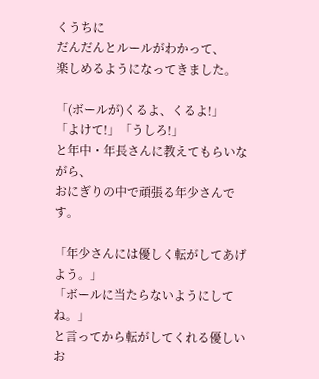くうちに
だんだんとルールがわかって、
楽しめるようになってきました。

「(ボールが)くるよ、くるよ!」
「よけて!」「うしろ!」
と年中・年長さんに教えてもらいながら、
おにぎりの中で頑張る年少さんです。

「年少さんには優しく転がしてあげよう。」
「ボールに当たらないようにしてね。」
と言ってから転がしてくれる優しいお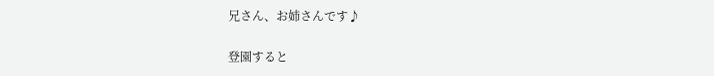兄さん、お姉さんです♪

登園すると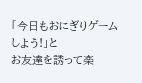「今日もおにぎりゲームしよう!」と
お友達を誘って楽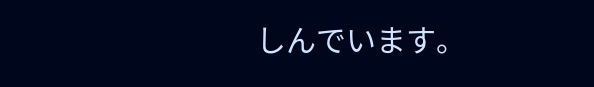しんでいます。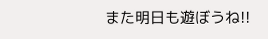また明日も遊ぼうね!!